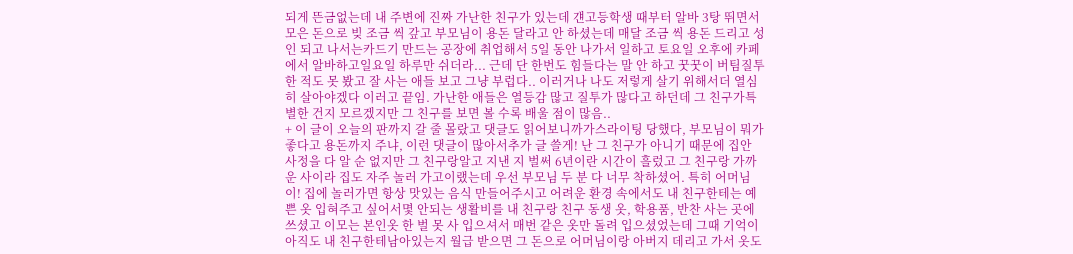되게 뜬금없는데 내 주변에 진짜 가난한 친구가 있는데 걘고등학생 때부터 알바 3탕 뛰면서 모은 돈으로 빚 조금 씩 갚고 부모님이 용돈 달라고 안 하셨는데 매달 조금 씩 용돈 드리고 성인 되고 나서는카드기 만드는 공장에 취업해서 5일 동안 나가서 일하고 토요일 오후에 카페에서 알바하고일요일 하루만 쉬더라... 근데 단 한번도 힘들다는 말 안 하고 꿋꿋이 버팀질투 한 적도 못 봤고 잘 사는 애들 보고 그냥 부럽다.. 이러거나 나도 저렇게 살기 위해서더 열심히 살아야겠다 이러고 끝임. 가난한 애들은 열등감 많고 질투가 많다고 하던데 그 친구가특별한 건지 모르겠지만 그 친구를 보면 볼 수록 배울 점이 많음..
+ 이 글이 오늘의 판까지 갈 줄 몰랐고 댓글도 읽어보니까가스라이팅 당했다, 부모님이 뭐가 좋다고 용돈까지 주냐, 이런 댓글이 많아서추가 글 쓸게! 난 그 친구가 아니기 때문에 집안 사정을 다 알 순 없지만 그 친구랑알고 지낸 지 벌써 6년이란 시간이 흘렀고 그 친구랑 가까운 사이라 집도 자주 놀러 가고이랬는데 우선 부모님 두 분 다 너무 착하셨어. 특히 어머님이! 집에 놀러가면 항상 맛있는 음식 만들어주시고 어려운 환경 속에서도 내 친구한테는 예쁜 옷 입혀주고 싶어서몇 안되는 생활비를 내 친구랑 친구 동생 옷, 학용품, 반찬 사는 곳에 쓰셨고 이모는 본인옷 한 벌 못 사 입으셔서 매번 같은 옷만 돌려 입으셨었는데 그때 기억이 아직도 내 친구한테남아있는지 월급 받으면 그 돈으로 어머님이랑 아버지 데리고 가서 옷도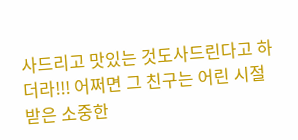사드리고 맛있는 것도사드린다고 하더라!!! 어쩌면 그 친구는 어린 시절 받은 소중한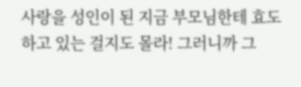사랑을 성인이 된 지금 부모님한테 효도하고 있는 걸지도 몰라! 그러니까 그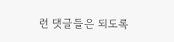런 댓글들은 되도록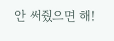안 써줬으면 해!